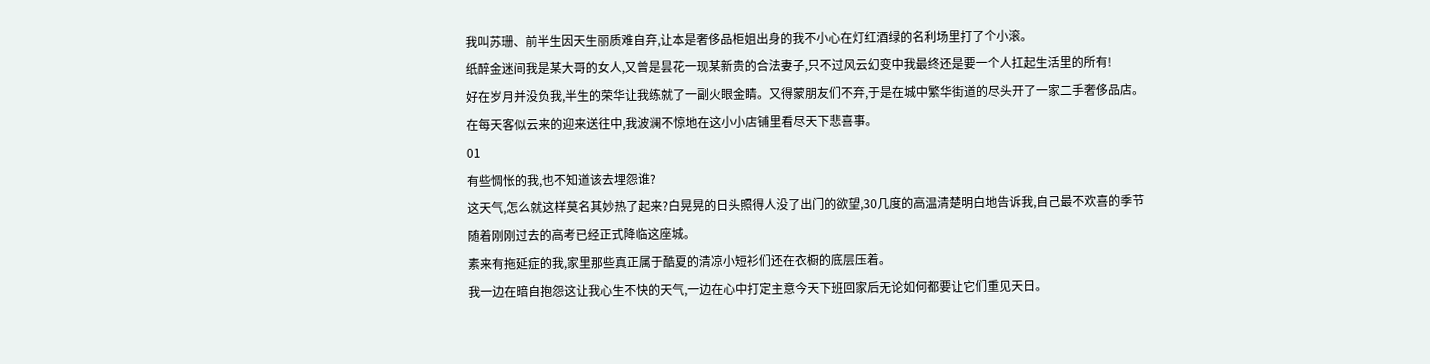我叫苏珊、前半生因天生丽质难自弃,让本是奢侈品柜姐出身的我不小心在灯红酒绿的名利场里打了个小滚。
纸醉金迷间我是某大哥的女人,又曾是昙花一现某新贵的合法妻子,只不过风云幻变中我最终还是要一个人扛起生活里的所有!
好在岁月并没负我,半生的荣华让我练就了一副火眼金睛。又得蒙朋友们不弃,于是在城中繁华街道的尽头开了一家二手奢侈品店。
在每天客似云来的迎来送往中,我波澜不惊地在这小小店铺里看尽天下悲喜事。
01
有些惆怅的我,也不知道该去埋怨谁?
这天气,怎么就这样莫名其妙热了起来?白晃晃的日头照得人没了出门的欲望,30几度的高温清楚明白地告诉我,自己最不欢喜的季节随着刚刚过去的高考已经正式降临这座城。
素来有拖延症的我,家里那些真正属于酷夏的清凉小短衫们还在衣橱的底层压着。
我一边在暗自抱怨这让我心生不快的天气,一边在心中打定主意今天下班回家后无论如何都要让它们重见天日。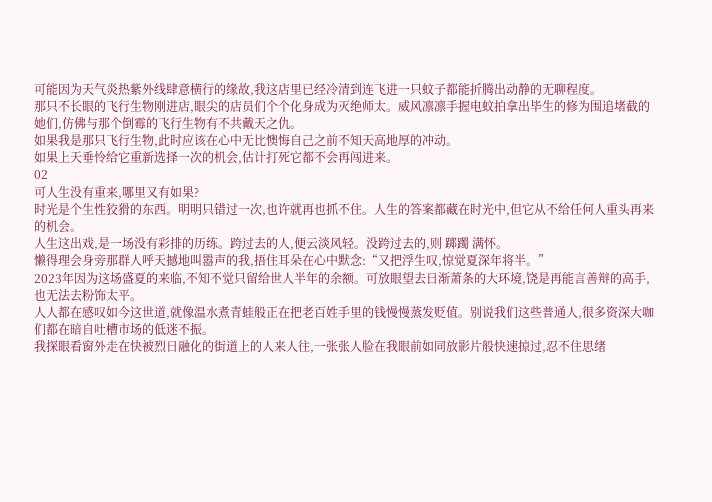可能因为天气炎热紫外线肆意横行的缘故,我这店里已经冷清到连飞进一只蚊子都能折腾出动静的无聊程度。
那只不长眼的飞行生物刚进店,眼尖的店员们个个化身成为灭绝师太。威风凛凛手握电蚊拍拿出毕生的修为围追堵截的她们,仿佛与那个倒霉的飞行生物有不共戴天之仇。
如果我是那只飞行生物,此时应该在心中无比懊悔自己之前不知天高地厚的冲动。
如果上天垂怜给它重新选择一次的机会,估计打死它都不会再闯进来。
02
可人生没有重来,哪里又有如果?
时光是个生性狡猾的东西。明明只错过一次,也许就再也抓不住。人生的答案都藏在时光中,但它从不给任何人重头再来的机会。
人生这出戏,是一场没有彩排的历练。跨过去的人,便云淡风轻。没跨过去的,则 踯躅 满怀。
懒得理会身旁那群人呼天撼地叫嚣声的我,捂住耳朵在心中默念:“又把浮生叹,惊觉夏深年将半。”
2023年因为这场盛夏的来临,不知不觉只留给世人半年的余额。可放眼望去日渐萧条的大环境,饶是再能言善辩的高手,也无法去粉饰太平。
人人都在感叹如今这世道,就像温水煮青蛙般正在把老百姓手里的钱慢慢蒸发贬值。别说我们这些普通人,很多资深大咖们都在暗自吐槽市场的低迷不振。
我探眼看窗外走在快被烈日融化的街道上的人来人往,一张张人脸在我眼前如同放影片般快速掠过,忍不住思绪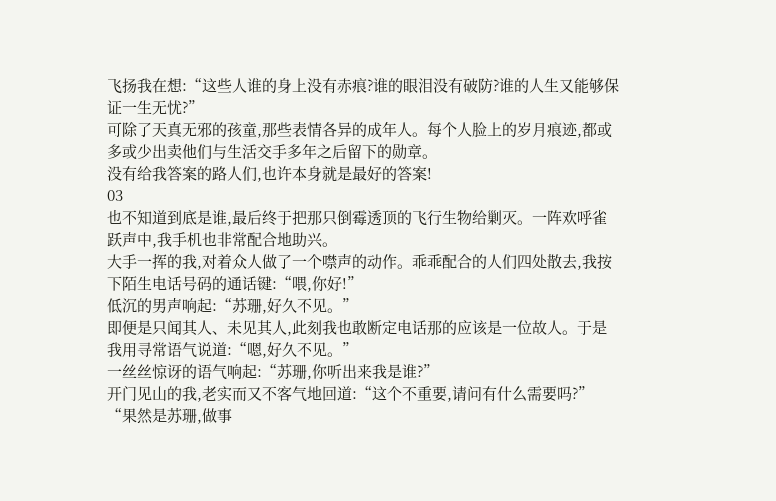飞扬我在想:“这些人谁的身上没有赤痕?谁的眼泪没有破防?谁的人生又能够保证一生无忧?”
可除了天真无邪的孩童,那些表情各异的成年人。每个人脸上的岁月痕迹,都或多或少出卖他们与生活交手多年之后留下的勋章。
没有给我答案的路人们,也许本身就是最好的答案!
03
也不知道到底是谁,最后终于把那只倒霉透顶的飞行生物给剿灭。一阵欢呼雀跃声中,我手机也非常配合地助兴。
大手一挥的我,对着众人做了一个噤声的动作。乖乖配合的人们四处散去,我按下陌生电话号码的通话键:“喂,你好!”
低沉的男声响起:“苏珊,好久不见。”
即便是只闻其人、未见其人,此刻我也敢断定电话那的应该是一位故人。于是我用寻常语气说道:“嗯,好久不见。”
一丝丝惊讶的语气响起:“苏珊,你听出来我是谁?”
开门见山的我,老实而又不客气地回道:“这个不重要,请问有什么需要吗?”
“果然是苏珊,做事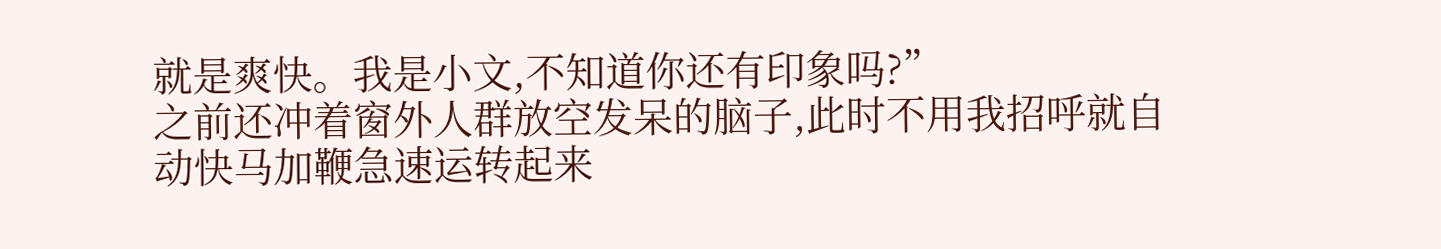就是爽快。我是小文,不知道你还有印象吗?”
之前还冲着窗外人群放空发呆的脑子,此时不用我招呼就自动快马加鞭急速运转起来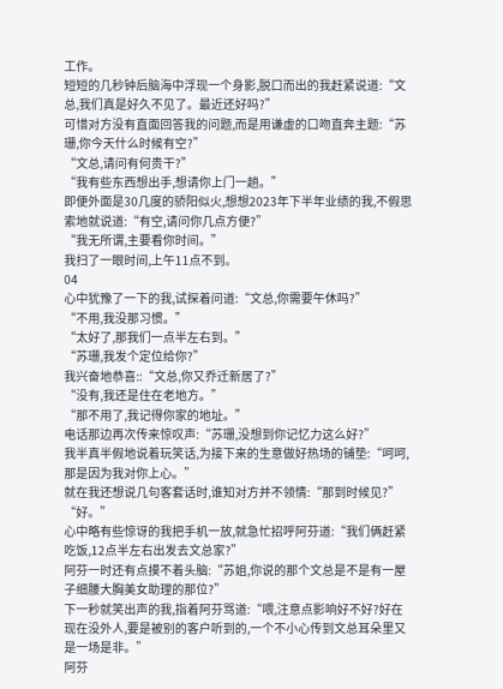工作。
短短的几秒钟后脑海中浮现一个身影,脱口而出的我赶紧说道:“文总,我们真是好久不见了。最近还好吗?”
可惜对方没有直面回答我的问题,而是用谦虚的口吻直奔主题:“苏珊,你今天什么时候有空?”
“文总,请问有何贵干?”
“我有些东西想出手,想请你上门一趟。”
即便外面是30几度的骄阳似火,想想2023年下半年业绩的我,不假思索地就说道:“有空,请问你几点方便?”
“我无所谓,主要看你时间。”
我扫了一眼时间,上午11点不到。
04
心中犹豫了一下的我,试探着问道:“文总,你需要午休吗?”
“不用,我没那习惯。”
“太好了,那我们一点半左右到。”
“苏珊,我发个定位给你?”
我兴奋地恭喜::“文总,你又乔迁新居了?”
“没有,我还是住在老地方。”
“那不用了,我记得你家的地址。”
电话那边再次传来惊叹声:“苏珊,没想到你记忆力这么好?”
我半真半假地说着玩笑话,为接下来的生意做好热场的铺垫:“呵呵,那是因为我对你上心。”
就在我还想说几句客套话时,谁知对方并不领情:“那到时候见?”
“好。”
心中略有些惊讶的我把手机一放,就急忙招呼阿芬道:“我们俩赶紧吃饭,12点半左右出发去文总家?”
阿芬一时还有点摸不着头脑:“苏姐,你说的那个文总是不是有一屋子细腰大胸美女助理的那位?”
下一秒就笑出声的我,指着阿芬骂道:“喂,注意点影响好不好?好在现在没外人,要是被别的客户听到的,一个不小心传到文总耳朵里又是一场是非。”
阿芬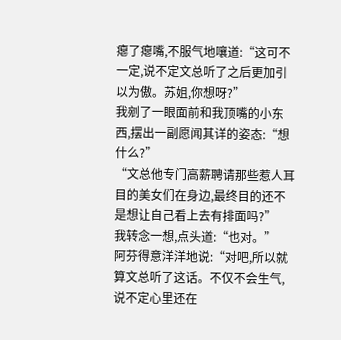瘪了瘪嘴,不服气地嚷道:“这可不一定,说不定文总听了之后更加引以为傲。苏姐,你想呀?”
我剜了一眼面前和我顶嘴的小东西,摆出一副愿闻其详的姿态:“想什么?”
“文总他专门高薪聘请那些惹人耳目的美女们在身边,最终目的还不是想让自己看上去有排面吗?”
我转念一想,点头道:“也对。”
阿芬得意洋洋地说:“对吧,所以就算文总听了这话。不仅不会生气,说不定心里还在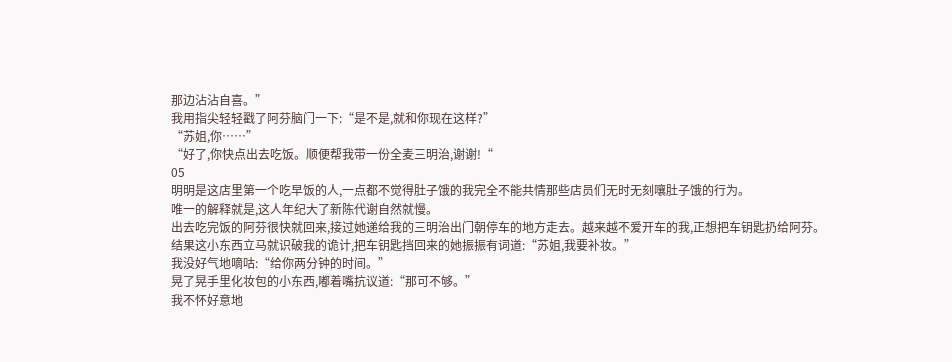那边沾沾自喜。”
我用指尖轻轻戳了阿芬脑门一下:“是不是,就和你现在这样?”
“苏姐,你……”
“好了,你快点出去吃饭。顺便帮我带一份全麦三明治,谢谢!“
05
明明是这店里第一个吃早饭的人,一点都不觉得肚子饿的我完全不能共情那些店员们无时无刻嚷肚子饿的行为。
唯一的解释就是,这人年纪大了新陈代谢自然就慢。
出去吃完饭的阿芬很快就回来,接过她递给我的三明治出门朝停车的地方走去。越来越不爱开车的我,正想把车钥匙扔给阿芬。
结果这小东西立马就识破我的诡计,把车钥匙挡回来的她振振有词道:“苏姐,我要补妆。”
我没好气地嘀咕:“给你两分钟的时间。”
晃了晃手里化妆包的小东西,嘟着嘴抗议道:“那可不够。”
我不怀好意地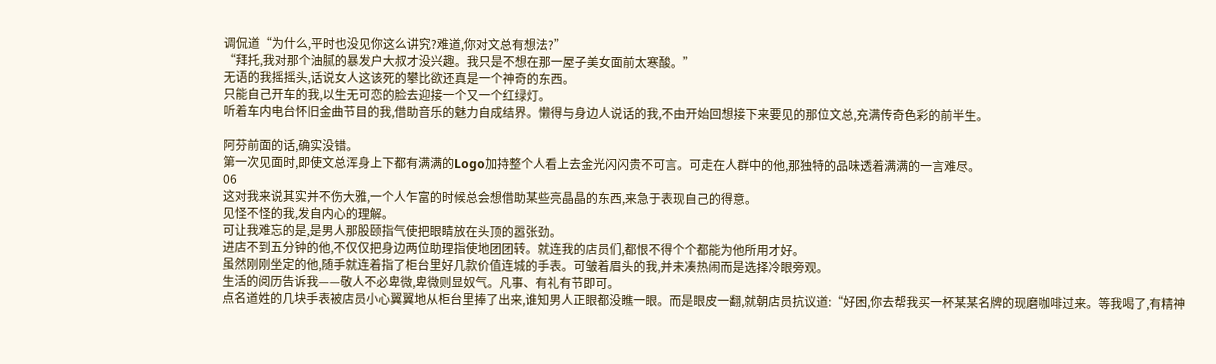调侃道“为什么,平时也没见你这么讲究?难道,你对文总有想法?”
“拜托,我对那个油腻的暴发户大叔才没兴趣。我只是不想在那一屋子美女面前太寒酸。”
无语的我摇摇头,话说女人这该死的攀比欲还真是一个神奇的东西。
只能自己开车的我,以生无可恋的脸去迎接一个又一个红绿灯。
听着车内电台怀旧金曲节目的我,借助音乐的魅力自成结界。懒得与身边人说话的我,不由开始回想接下来要见的那位文总,充满传奇色彩的前半生。

阿芬前面的话,确实没错。
第一次见面时,即使文总浑身上下都有满满的Logo加持整个人看上去金光闪闪贵不可言。可走在人群中的他,那独特的品味透着满满的一言难尽。
06
这对我来说其实并不伤大雅,一个人乍富的时候总会想借助某些亮晶晶的东西,来急于表现自己的得意。
见怪不怪的我,发自内心的理解。
可让我难忘的是,是男人那股颐指气使把眼睛放在头顶的嚣张劲。
进店不到五分钟的他,不仅仅把身边两位助理指使地团团转。就连我的店员们,都恨不得个个都能为他所用才好。
虽然刚刚坐定的他,随手就连着指了柜台里好几款价值连城的手表。可皱着眉头的我,并未凑热闹而是选择冷眼旁观。
生活的阅历告诉我——敬人不必卑微,卑微则显奴气。凡事、有礼有节即可。
点名道姓的几块手表被店员小心翼翼地从柜台里捧了出来,谁知男人正眼都没瞧一眼。而是眼皮一翻,就朝店员抗议道:“好困,你去帮我买一杯某某名牌的现磨咖啡过来。等我喝了,有精神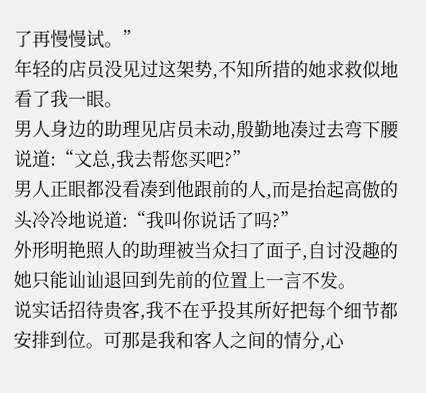了再慢慢试。”
年轻的店员没见过这架势,不知所措的她求救似地看了我一眼。
男人身边的助理见店员未动,殷勤地凑过去弯下腰说道:“文总,我去帮您买吧?”
男人正眼都没看凑到他跟前的人,而是抬起高傲的头冷冷地说道:“我叫你说话了吗?”
外形明艳照人的助理被当众扫了面子,自讨没趣的她只能讪讪退回到先前的位置上一言不发。
说实话招待贵客,我不在乎投其所好把每个细节都安排到位。可那是我和客人之间的情分,心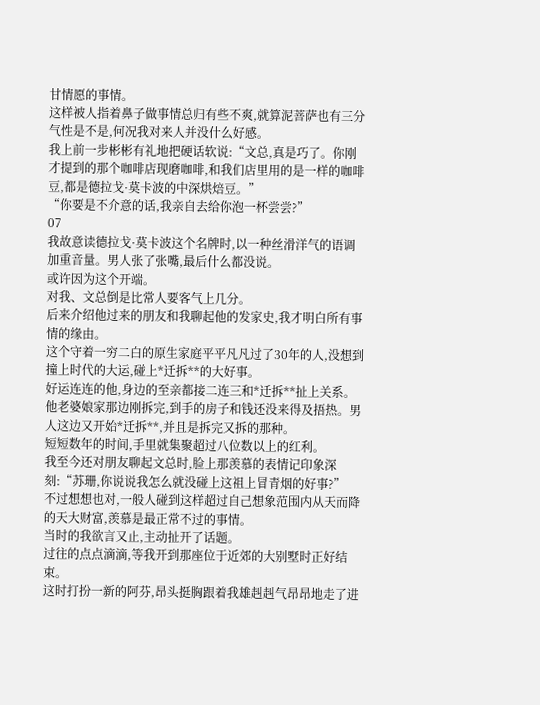甘情愿的事情。
这样被人指着鼻子做事情总归有些不爽,就算泥菩萨也有三分气性是不是,何况我对来人并没什么好感。
我上前一步彬彬有礼地把硬话软说:“文总,真是巧了。你刚才提到的那个咖啡店现磨咖啡,和我们店里用的是一样的咖啡豆,都是德拉戈·莫卡波的中深烘焙豆。”
“你要是不介意的话,我亲自去给你泡一杯尝尝?”
07
我故意读德拉戈·莫卡波这个名牌时,以一种丝滑洋气的语调加重音量。男人张了张嘴,最后什么都没说。
或许因为这个开端。
对我、文总倒是比常人要客气上几分。
后来介绍他过来的朋友和我聊起他的发家史,我才明白所有事情的缘由。
这个守着一穷二白的原生家庭平平凡凡过了30年的人,没想到撞上时代的大运,碰上*迁拆**的大好事。
好运连连的他,身边的至亲都接二连三和*迁拆**扯上关系。他老婆娘家那边刚拆完,到手的房子和钱还没来得及捂热。男人这边又开始*迁拆**,并且是拆完又拆的那种。
短短数年的时间,手里就集聚超过八位数以上的红利。
我至今还对朋友聊起文总时,脸上那羡慕的表情记印象深刻:“苏珊,你说说我怎么就没碰上这祖上冒青烟的好事?”
不过想想也对,一般人碰到这样超过自己想象范围内从天而降的天大财富,羡慕是最正常不过的事情。
当时的我欲言又止,主动扯开了话题。
过往的点点滴滴,等我开到那座位于近郊的大别墅时正好结束。
这时打扮一新的阿芬,昂头挺胸跟着我雄赳赳气昂昂地走了进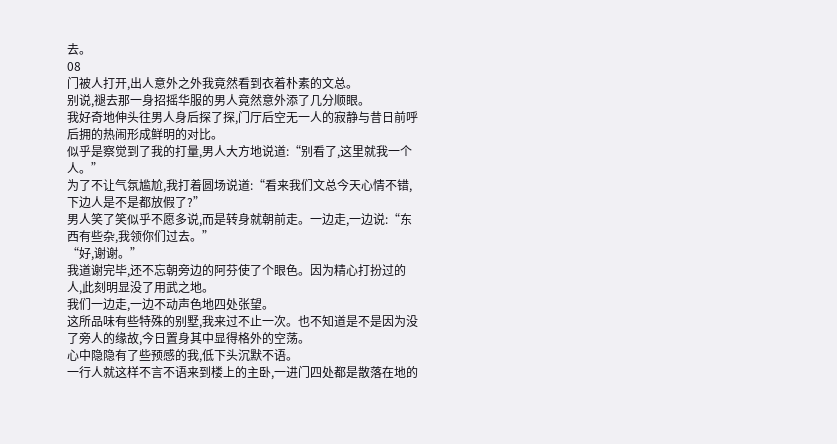去。
08
门被人打开,出人意外之外我竟然看到衣着朴素的文总。
别说,褪去那一身招摇华服的男人竟然意外添了几分顺眼。
我好奇地伸头往男人身后探了探,门厅后空无一人的寂静与昔日前呼后拥的热闹形成鲜明的对比。
似乎是察觉到了我的打量,男人大方地说道:“别看了,这里就我一个人。”
为了不让气氛尴尬,我打着圆场说道:“看来我们文总今天心情不错,下边人是不是都放假了?”
男人笑了笑似乎不愿多说,而是转身就朝前走。一边走,一边说:“东西有些杂,我领你们过去。”
“好,谢谢。”
我道谢完毕,还不忘朝旁边的阿芬使了个眼色。因为精心打扮过的人,此刻明显没了用武之地。
我们一边走,一边不动声色地四处张望。
这所品味有些特殊的别墅,我来过不止一次。也不知道是不是因为没了旁人的缘故,今日置身其中显得格外的空荡。
心中隐隐有了些预感的我,低下头沉默不语。
一行人就这样不言不语来到楼上的主卧,一进门四处都是散落在地的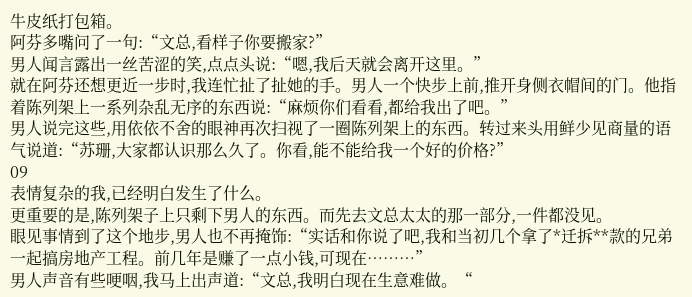牛皮纸打包箱。
阿芬多嘴问了一句:“文总,看样子你要搬家?”
男人闻言露出一丝苦涩的笑,点点头说:“嗯,我后天就会离开这里。”
就在阿芬还想更近一步时,我连忙扯了扯她的手。男人一个快步上前,推开身侧衣帽间的门。他指着陈列架上一系列杂乱无序的东西说:“麻烦你们看看,都给我出了吧。”
男人说完这些,用依依不舍的眼神再次扫视了一圈陈列架上的东西。转过来头用鲜少见商量的语气说道:“苏珊,大家都认识那么久了。你看,能不能给我一个好的价格?”
09
表情复杂的我,已经明白发生了什么。
更重要的是,陈列架子上只剩下男人的东西。而先去文总太太的那一部分,一件都没见。
眼见事情到了这个地步,男人也不再掩饰:“实话和你说了吧,我和当初几个拿了*迁拆**款的兄弟一起搞房地产工程。前几年是赚了一点小钱,可现在………”
男人声音有些哽咽,我马上出声道:“文总,我明白现在生意难做。“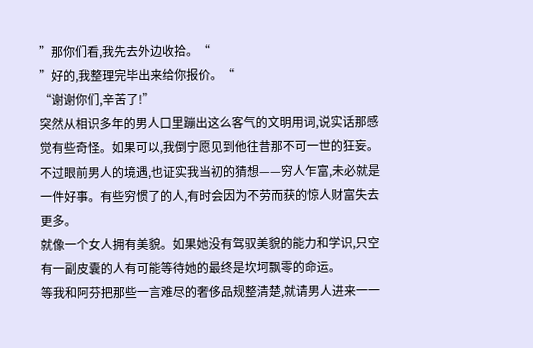”那你们看,我先去外边收拾。“
”好的,我整理完毕出来给你报价。“
“谢谢你们,辛苦了!”
突然从相识多年的男人口里蹦出这么客气的文明用词,说实话那感觉有些奇怪。如果可以,我倒宁愿见到他往昔那不可一世的狂妄。
不过眼前男人的境遇,也证实我当初的猜想——穷人乍富,未必就是一件好事。有些穷惯了的人,有时会因为不劳而获的惊人财富失去更多。
就像一个女人拥有美貌。如果她没有驾驭美貌的能力和学识,只空有一副皮囊的人有可能等待她的最终是坎坷飘零的命运。
等我和阿芬把那些一言难尽的奢侈品规整清楚,就请男人进来一一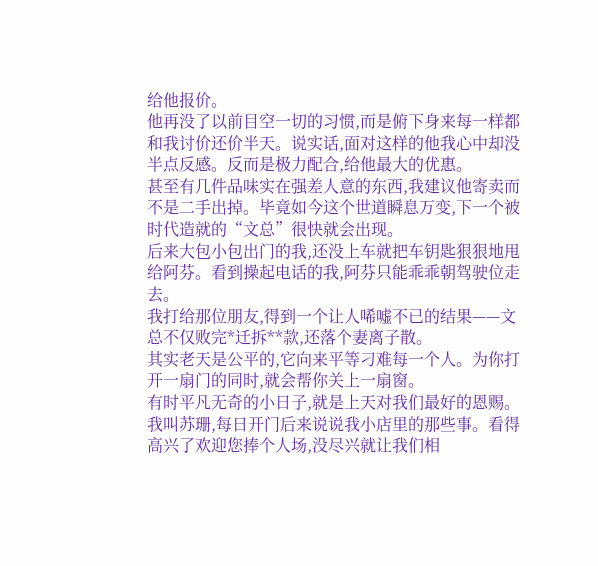给他报价。
他再没了以前目空一切的习惯,而是俯下身来每一样都和我讨价还价半天。说实话,面对这样的他我心中却没半点反感。反而是极力配合,给他最大的优惠。
甚至有几件品味实在强差人意的东西,我建议他寄卖而不是二手出掉。毕竟如今这个世道瞬息万变,下一个被时代造就的“文总”很快就会出现。
后来大包小包出门的我,还没上车就把车钥匙狠狠地甩给阿芬。看到操起电话的我,阿芬只能乖乖朝驾驶位走去。
我打给那位朋友,得到一个让人唏嘘不已的结果——文总不仅败完*迁拆**款,还落个妻离子散。
其实老天是公平的,它向来平等刁难每一个人。为你打开一扇门的同时,就会帮你关上一扇窗。
有时平凡无奇的小日子,就是上天对我们最好的恩赐。
我叫苏珊,每日开门后来说说我小店里的那些事。看得高兴了欢迎您捧个人场,没尽兴就让我们相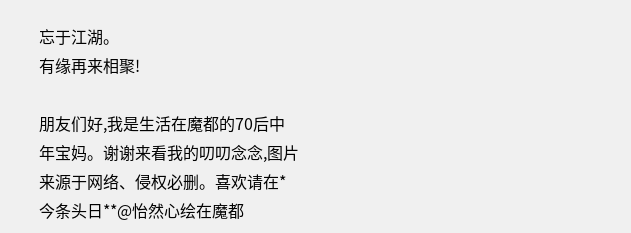忘于江湖。
有缘再来相聚!

朋友们好,我是生活在魔都的70后中年宝妈。谢谢来看我的叨叨念念,图片来源于网络、侵权必删。喜欢请在*今条头日**@怡然心绘在魔都